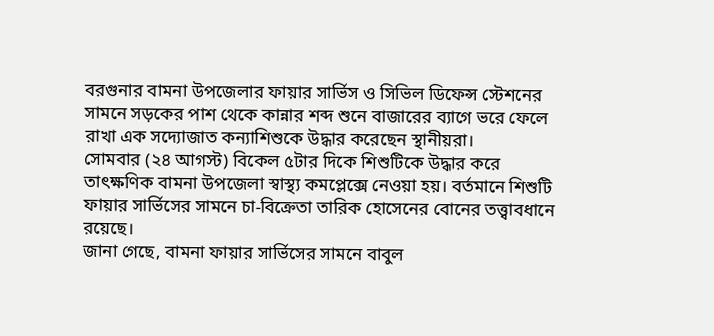বরগুনার বামনা উপজেলার ফায়ার সার্ভিস ও সিভিল ডিফেন্স স্টেশনের সামনে সড়কের পাশ থেকে কান্নার শব্দ শুনে বাজারের ব্যাগে ভরে ফেলে রাখা এক সদ্যোজাত কন্যাশিশুকে উদ্ধার করেছেন স্থানীয়রা।
সোমবার (২৪ আগস্ট) বিকেল ৫টার দিকে শিশুটিকে উদ্ধার করে তাৎক্ষণিক বামনা উপজেলা স্বাস্থ্য কমপ্লেক্সে নেওয়া হয়। বর্তমানে শিশুটি ফায়ার সার্ভিসের সামনে চা-বিক্রেতা তারিক হোসেনের বোনের তত্ত্বাবধানে রয়েছে।
জানা গেছে, বামনা ফায়ার সার্ভিসের সামনে বাবুল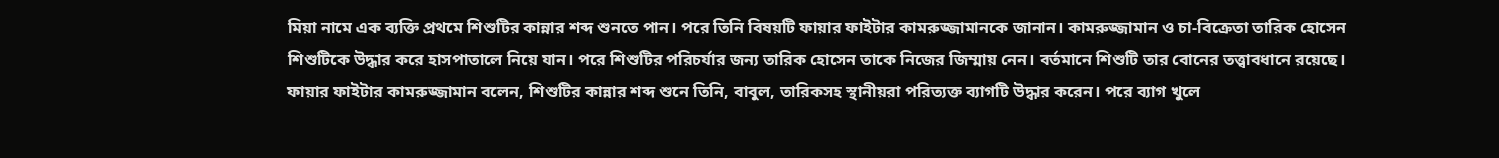মিয়া নামে এক ব্যক্তি প্রথমে শিশুটির কান্নার শব্দ শুনতে পান। পরে তিনি বিষয়টি ফায়ার ফাইটার কামরুজ্জামানকে জানান। কামরুজ্জামান ও চা-বিক্রেতা তারিক হোসেন শিশুটিকে উদ্ধার করে হাসপাতালে নিয়ে যান। পরে শিশুটির পরিচর্যার জন্য তারিক হোসেন তাকে নিজের জিম্মায় নেন। বর্তমানে শিশুটি তার বোনের তত্ত্বাবধানে রয়েছে।
ফায়ার ফাইটার কামরুজ্জামান বলেন, শিশুটির কান্নার শব্দ শুনে তিনি, বাবুল, তারিকসহ স্থানীয়রা পরিত্যক্ত ব্যাগটি উদ্ধার করেন। পরে ব্যাগ খুলে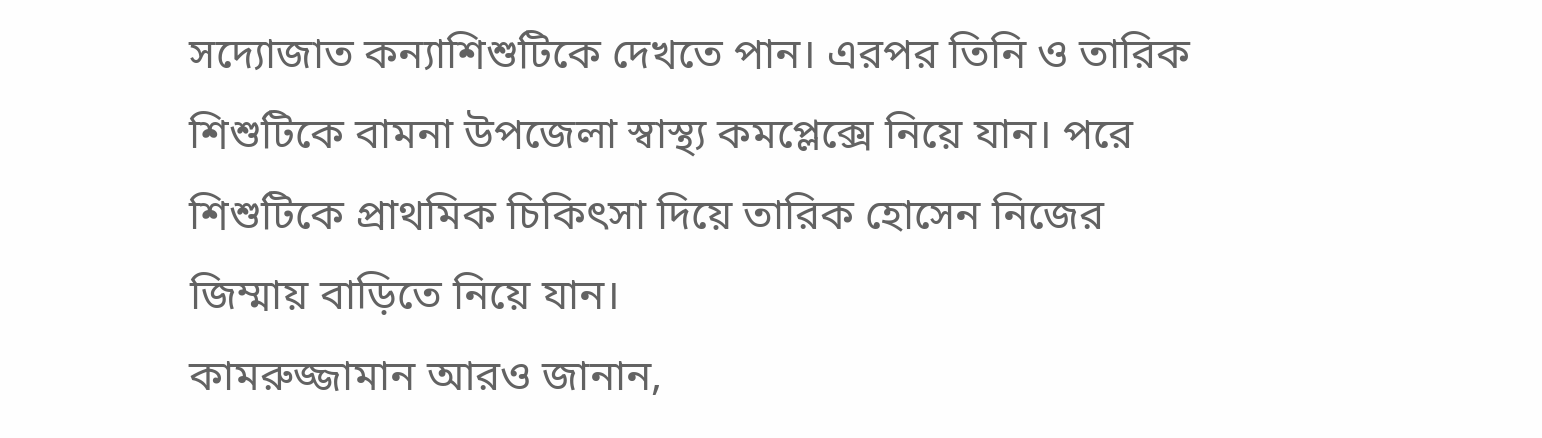সদ্যোজাত কন্যাশিশুটিকে দেখতে পান। এরপর তিনি ও তারিক শিশুটিকে বামনা উপজেলা স্বাস্থ্য কমপ্লেক্সে নিয়ে যান। পরে শিশুটিকে প্রাথমিক চিকিৎসা দিয়ে তারিক হোসেন নিজের জিম্মায় বাড়িতে নিয়ে যান।
কামরুজ্জামান আরও জানান,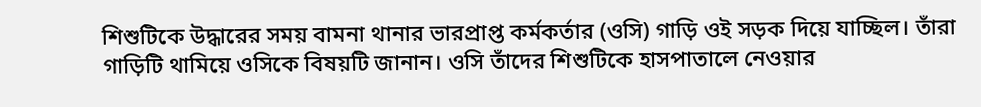শিশুটিকে উদ্ধারের সময় বামনা থানার ভারপ্রাপ্ত কর্মকর্তার (ওসি) গাড়ি ওই সড়ক দিয়ে যাচ্ছিল। তাঁরা গাড়িটি থামিয়ে ওসিকে বিষয়টি জানান। ওসি তাঁদের শিশুটিকে হাসপাতালে নেওয়ার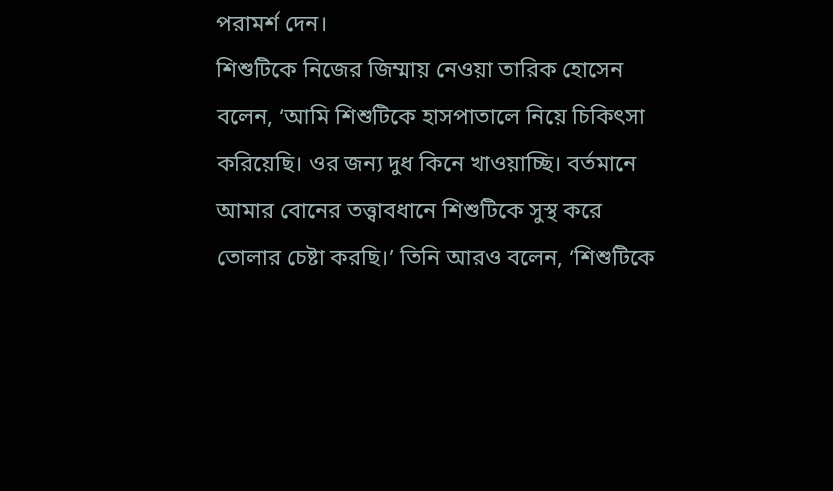পরামর্শ দেন।
শিশুটিকে নিজের জিম্মায় নেওয়া তারিক হোসেন বলেন, ‘আমি শিশুটিকে হাসপাতালে নিয়ে চিকিৎসা করিয়েছি। ওর জন্য দুধ কিনে খাওয়াচ্ছি। বর্তমানে আমার বোনের তত্ত্বাবধানে শিশুটিকে সুস্থ করে তোলার চেষ্টা করছি।’ তিনি আরও বলেন, ‘শিশুটিকে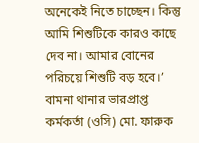অনেকেই নিতে চাচ্ছেন। কিন্তু আমি শিশুটিকে কারও কাছে দেব না। আমার বোনের পরিচয়ে শিশুটি বড় হবে।’
বামনা থানার ভারপ্রাপ্ত কর্মকর্তা (ওসি) মো. ফারুক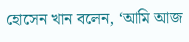হোসেন খান বলেন, ‘আমি আজ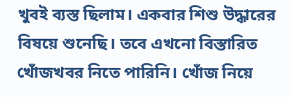খুবই ব্যস্ত ছিলাম। একবার শিশু উদ্ধারের বিষয়ে শুনেছি। তবে এখনো বিস্তারিত খোঁজখবর নিতে পারিনি। খোঁজ নিয়ে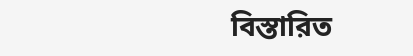বিস্তারিত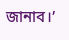জানাব।’